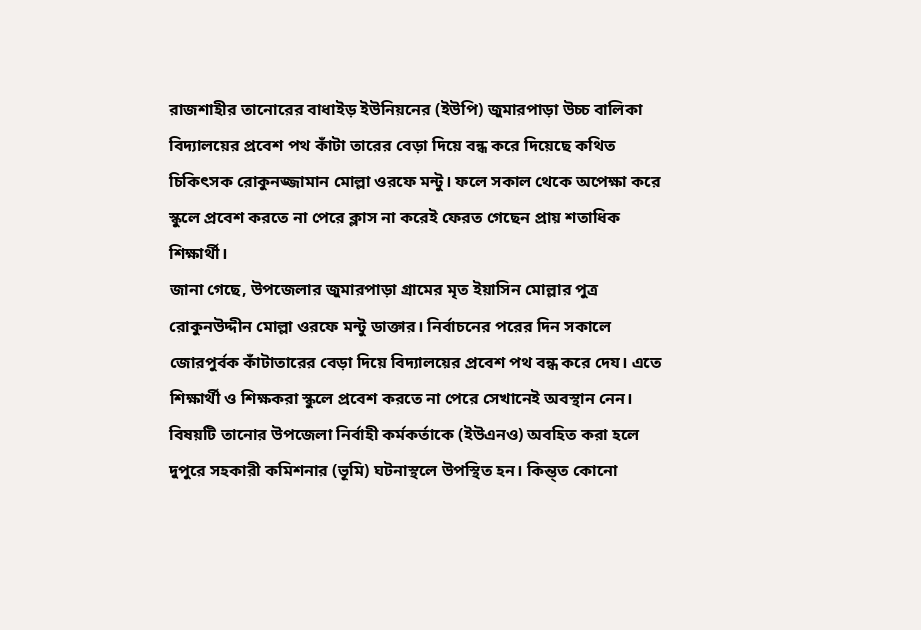রাজশাহীর তানোরের বাধাইড় ইউনিয়নের (ইউপি) জুমারপাড়া উচ্চ বালিকা বিদ্যালয়ের প্রবেশ পথ কাঁটা তারের বেড়া দিয়ে বন্ধ করে দিয়েছে কথিত চিকিৎসক রোকুনজ্জামান মোল্লা ওরফে মন্টু। ফলে সকাল থেকে অপেক্ষা করে স্কুলে প্রবেশ করতে না পেরে ক্লাস না করেই ফেরত গেছেন প্রায় শতাধিক শিক্ষার্থী।
জানা গেছে, উপজেলার জুমারপাড়া গ্রামের মৃত ইয়াসিন মোল্লার পুত্র রোকুনউদ্দীন মোল্লা ওরফে মন্টু ডাক্তার। নির্বাচনের পরের দিন সকালে জোরপুর্বক কাঁটাতারের বেড়া দিয়ে বিদ্যালয়ের প্রবেশ পথ বন্ধ করে দেয। এতে শিক্ষার্থী ও শিক্ষকরা স্কুলে প্রবেশ করতে না পেরে সেখানেই অবস্থান নেন।
বিষয়টি তানোর উপজেলা নির্বাহী কর্মকর্তাকে (ইউএনও) অবহিত করা হলে দুপুরে সহকারী কমিশনার (ভূমি) ঘটনাস্থলে উপস্থিত হন। কিন্ত্ত কোনো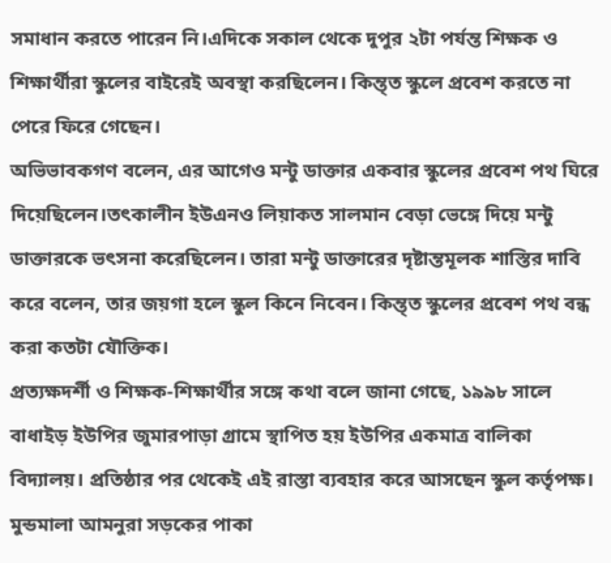সমাধান করতে পারেন নি।এদিকে সকাল থেকে দুপুর ২টা পর্যন্ত শিক্ষক ও শিক্ষার্থীরা স্কুলের বাইরেই অবস্থা করছিলেন। কিন্ত্ত স্কুলে প্রবেশ করতে না পেরে ফিরে গেছেন।
অভিভাবকগণ বলেন, এর আগেও মন্টু ডাক্তার একবার স্কুলের প্রবেশ পথ ঘিরে দিয়েছিলেন।তৎকালীন ইউএনও লিয়াকত সালমান বেড়া ভেঙ্গে দিয়ে মন্টু ডাক্তারকে ভৎসনা করেছিলেন। তারা মন্টু ডাক্তারের দৃষ্টান্তমূলক শাস্তির দাবি করে বলেন, তার জয়গা হলে স্কুল কিনে নিবেন। কিন্ত্ত স্কুলের প্রবেশ পথ বন্ধ করা কতটা যৌক্তিক।
প্রত্যক্ষদর্শী ও শিক্ষক-শিক্ষার্থীর সঙ্গে কথা বলে জানা গেছে, ১৯৯৮ সালে বাধাইড় ইউপির জুমারপাড়া গ্রামে স্থাপিত হয় ইউপির একমাত্র বালিকা বিদ্যালয়। প্রতিষ্ঠার পর থেকেই এই রাস্তা ব্যবহার করে আসছেন স্কুল কর্তৃপক্ষ। মুন্ডমালা আমনুরা সড়কের পাকা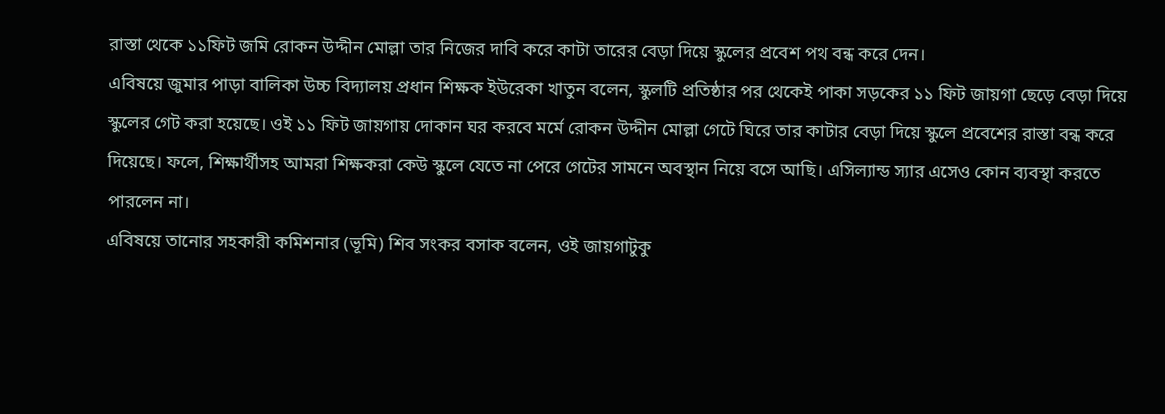রাস্তা থেকে ১১ফিট জমি রোকন উদ্দীন মোল্লা তার নিজের দাবি করে কাটা তারের বেড়া দিয়ে স্কুলের প্রবেশ পথ বন্ধ করে দেন।
এবিষয়ে জুমার পাড়া বালিকা উচ্চ বিদ্যালয় প্রধান শিক্ষক ইউরেকা খাতুন বলেন, স্কুলটি প্রতিষ্ঠার পর থেকেই পাকা সড়কের ১১ ফিট জায়গা ছেড়ে বেড়া দিয়ে স্কুলের গেট করা হয়েছে। ওই ১১ ফিট জায়গায় দোকান ঘর করবে মর্মে রোকন উদ্দীন মোল্লা গেটে ঘিরে তার কাটার বেড়া দিয়ে স্কুলে প্রবেশের রাস্তা বন্ধ করে দিয়েছে। ফলে, শিক্ষার্থীসহ আমরা শিক্ষকরা কেউ স্কুলে যেতে না পেরে গেটের সামনে অবস্থান নিয়ে বসে আছি। এসিল্যান্ড স্যার এসেও কোন ব্যবস্থা করতে পারলেন না।
এবিষয়ে তানোর সহকারী কমিশনার (ভূমি) শিব সংকর বসাক বলেন, ওই জায়গাটুকু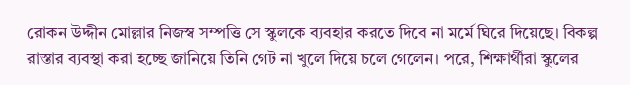রোকন উদ্দীন মোল্লার নিজস্ব সম্পত্তি সে স্কুলকে ব্যবহার করতে দিবে না মর্মে ঘিরে দিয়েছে। বিকল্প রাস্তার ব্যবস্থা করা হচ্ছে জানিয়ে তিনি গেট না খুলে দিয়ে চলে গেলেন। পরে, শিক্ষার্থীরা স্কুলের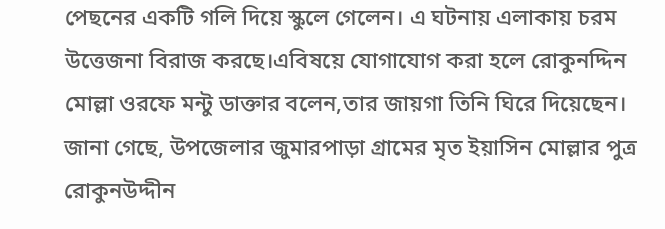পেছনের একটি গলি দিয়ে স্কুলে গেলেন। এ ঘটনায় এলাকায় চরম উত্তেজনা বিরাজ করছে।এবিষয়ে যোগাযোগ করা হলে রোকুনদ্দিন মোল্লা ওরফে মন্টু ডাক্তার বলেন,তার জায়গা তিনি ঘিরে দিয়েছেন।
জানা গেছে, উপজেলার জুমারপাড়া গ্রামের মৃত ইয়াসিন মোল্লার পুত্র রোকুনউদ্দীন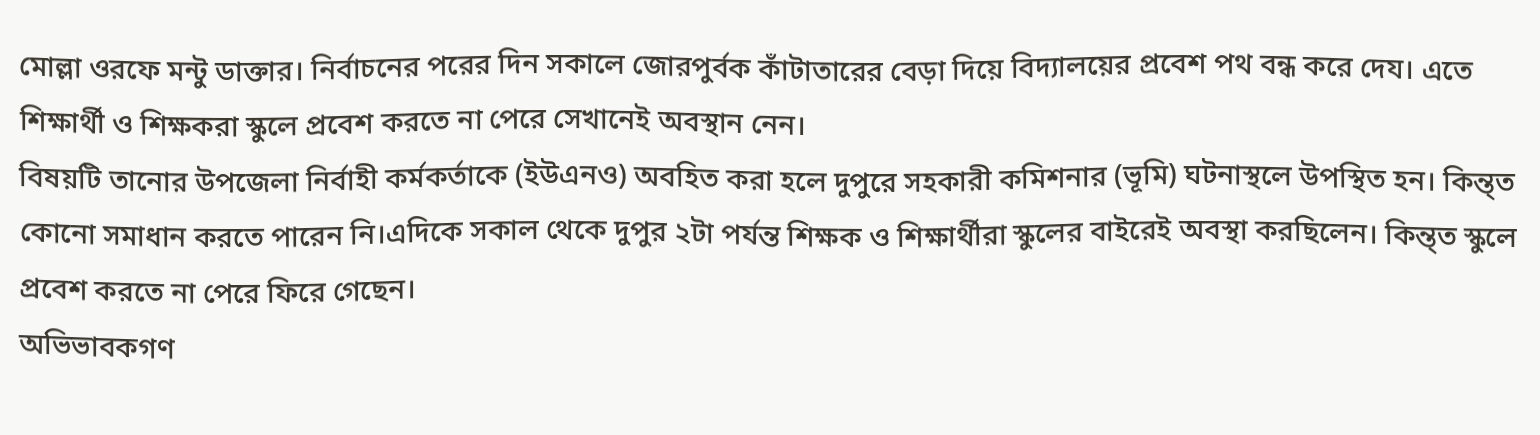মোল্লা ওরফে মন্টু ডাক্তার। নির্বাচনের পরের দিন সকালে জোরপুর্বক কাঁটাতারের বেড়া দিয়ে বিদ্যালয়ের প্রবেশ পথ বন্ধ করে দেয। এতে শিক্ষার্থী ও শিক্ষকরা স্কুলে প্রবেশ করতে না পেরে সেখানেই অবস্থান নেন।
বিষয়টি তানোর উপজেলা নির্বাহী কর্মকর্তাকে (ইউএনও) অবহিত করা হলে দুপুরে সহকারী কমিশনার (ভূমি) ঘটনাস্থলে উপস্থিত হন। কিন্ত্ত কোনো সমাধান করতে পারেন নি।এদিকে সকাল থেকে দুপুর ২টা পর্যন্ত শিক্ষক ও শিক্ষার্থীরা স্কুলের বাইরেই অবস্থা করছিলেন। কিন্ত্ত স্কুলে প্রবেশ করতে না পেরে ফিরে গেছেন।
অভিভাবকগণ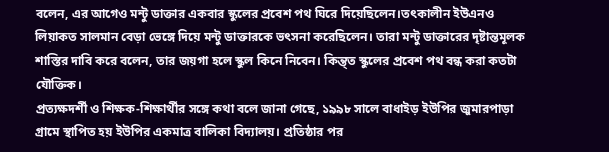বলেন, এর আগেও মন্টু ডাক্তার একবার স্কুলের প্রবেশ পথ ঘিরে দিয়েছিলেন।তৎকালীন ইউএনও লিয়াকত সালমান বেড়া ভেঙ্গে দিয়ে মন্টু ডাক্তারকে ভৎসনা করেছিলেন। তারা মন্টু ডাক্তারের দৃষ্টান্তমূলক শাস্তির দাবি করে বলেন, তার জয়গা হলে স্কুল কিনে নিবেন। কিন্ত্ত স্কুলের প্রবেশ পথ বন্ধ করা কতটা যৌক্তিক।
প্রত্যক্ষদর্শী ও শিক্ষক-শিক্ষার্থীর সঙ্গে কথা বলে জানা গেছে, ১৯৯৮ সালে বাধাইড় ইউপির জুমারপাড়া গ্রামে স্থাপিত হয় ইউপির একমাত্র বালিকা বিদ্যালয়। প্রতিষ্ঠার পর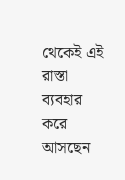থেকেই এই রাস্তা ব্যবহার করে আসছেন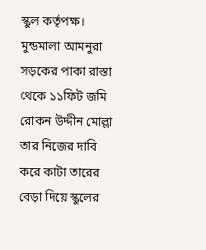স্কুল কর্তৃপক্ষ। মুন্ডমালা আমনুরা সড়কের পাকা রাস্তা থেকে ১১ফিট জমি রোকন উদ্দীন মোল্লা তার নিজের দাবি করে কাটা তারের বেড়া দিয়ে স্কুলের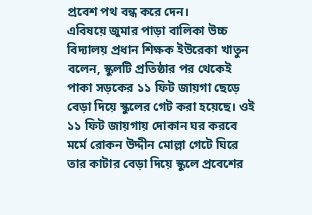প্রবেশ পথ বন্ধ করে দেন।
এবিষয়ে জুমার পাড়া বালিকা উচ্চ বিদ্যালয় প্রধান শিক্ষক ইউরেকা খাতুন বলেন, স্কুলটি প্রতিষ্ঠার পর থেকেই পাকা সড়কের ১১ ফিট জায়গা ছেড়ে বেড়া দিয়ে স্কুলের গেট করা হয়েছে। ওই ১১ ফিট জায়গায় দোকান ঘর করবে মর্মে রোকন উদ্দীন মোল্লা গেটে ঘিরে তার কাটার বেড়া দিয়ে স্কুলে প্রবেশের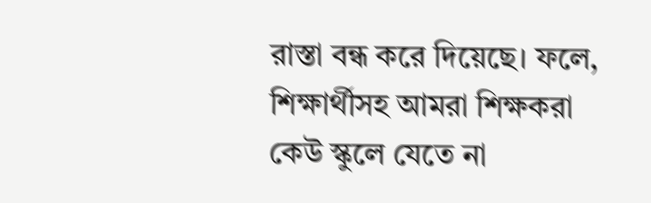রাস্তা বন্ধ করে দিয়েছে। ফলে, শিক্ষার্থীসহ আমরা শিক্ষকরা কেউ স্কুলে যেতে না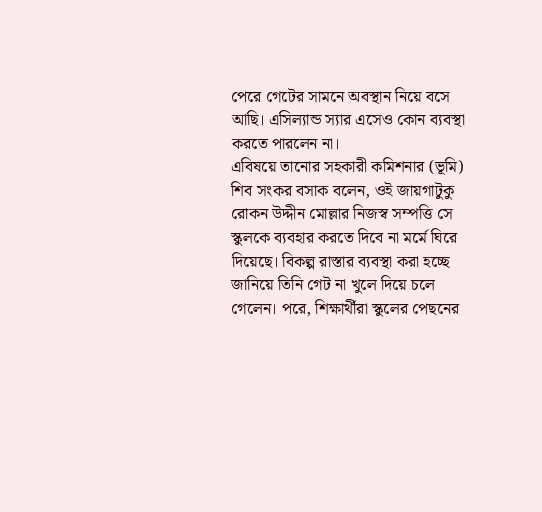পেরে গেটের সামনে অবস্থান নিয়ে বসে আছি। এসিল্যান্ড স্যার এসেও কোন ব্যবস্থা করতে পারলেন না।
এবিষয়ে তানোর সহকারী কমিশনার (ভূমি) শিব সংকর বসাক বলেন, ওই জায়গাটুকু রোকন উদ্দীন মোল্লার নিজস্ব সম্পত্তি সে স্কুলকে ব্যবহার করতে দিবে না মর্মে ঘিরে দিয়েছে। বিকল্প রাস্তার ব্যবস্থা করা হচ্ছে জানিয়ে তিনি গেট না খুলে দিয়ে চলে গেলেন। পরে, শিক্ষার্থীরা স্কুলের পেছনের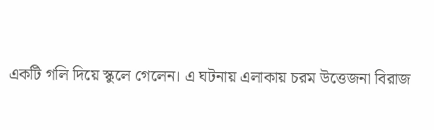একটি গলি দিয়ে স্কুলে গেলেন। এ ঘটনায় এলাকায় চরম উত্তেজনা বিরাজ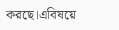করছে।এবিষয়ে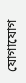যোগাযোগ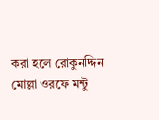করা হলে রোকুনদ্দিন মোল্লা ওরফে মন্টু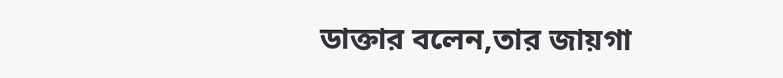ডাক্তার বলেন,তার জায়গা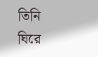তিনি ঘিরে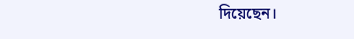দিয়েছেন।